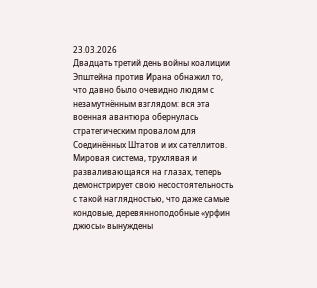23.03.2026
Двадцать третий день войны коалиции Эпштейна против Ирана обнажил то, что давно было очевидно людям с незамутнённым взглядом: вся эта военная авантюра обернулась стратегическим провалом для Соединённых Штатов и их сателлитов. Мировая система, трухлявая и разваливающаяся на глазах, теперь демонстрирует свою несостоятельность с такой наглядностью, что даже самые кондовые, деревянноподобные «урфин джюсы» вынуждены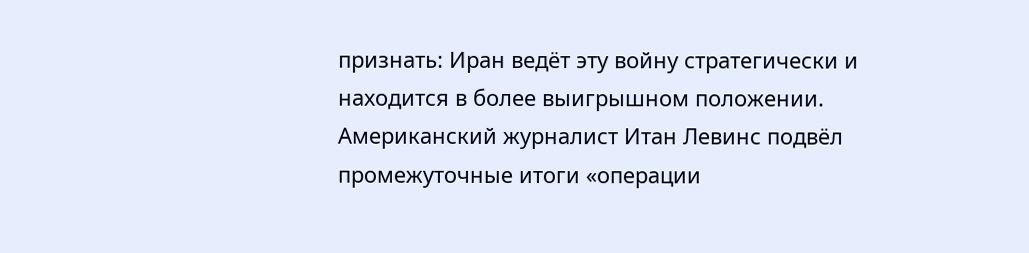признать: Иран ведёт эту войну стратегически и находится в более выигрышном положении.
Американский журналист Итан Левинс подвёл промежуточные итоги «операции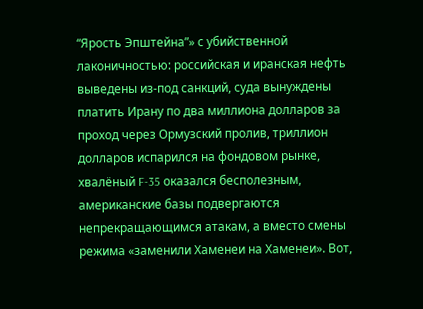“Ярость Эпштейна”» с убийственной лаконичностью: российская и иранская нефть выведены из-под санкций, суда вынуждены платить Ирану по два миллиона долларов за проход через Ормузский пролив, триллион долларов испарился на фондовом рынке, хвалёный F-35 оказался бесполезным, американские базы подвергаются непрекращающимся атакам, а вместо смены режима «заменили Хаменеи на Хаменеи». Вот,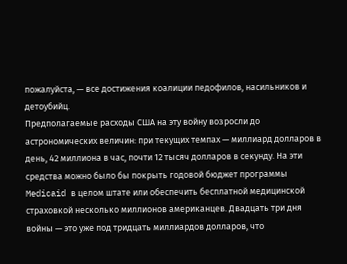пожалуйста, — все достижения коалиции педофилов, насильников и детоубийц.
Предполагаемые расходы США на эту войну возросли до астрономических величин: при текущих темпах — миллиард долларов в день, 42 миллиона в час, почти 12 тысяч долларов в секунду. На эти средства можно было бы покрыть годовой бюджет программы Medicaid в целом штате или обеспечить бесплатной медицинской страховкой несколько миллионов американцев. Двадцать три дня войны — это уже под тридцать миллиардов долларов, что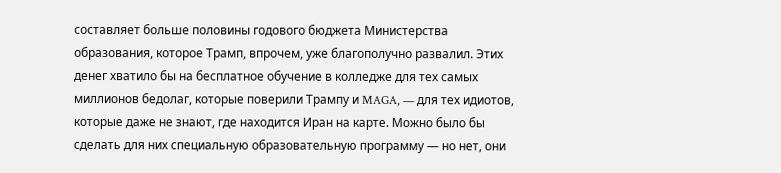составляет больше половины годового бюджета Министерства образования, которое Трамп, впрочем, уже благополучно развалил. Этих денег хватило бы на бесплатное обучение в колледже для тех самых миллионов бедолаг, которые поверили Трампу и MAGA, — для тех идиотов, которые даже не знают, где находится Иран на карте. Можно было бы сделать для них специальную образовательную программу — но нет, они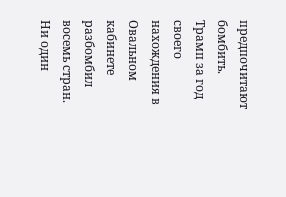предпочитают бомбить.
Трамп за год своего нахождения в Овальном кабинете разбомбил восемь стран. Ни один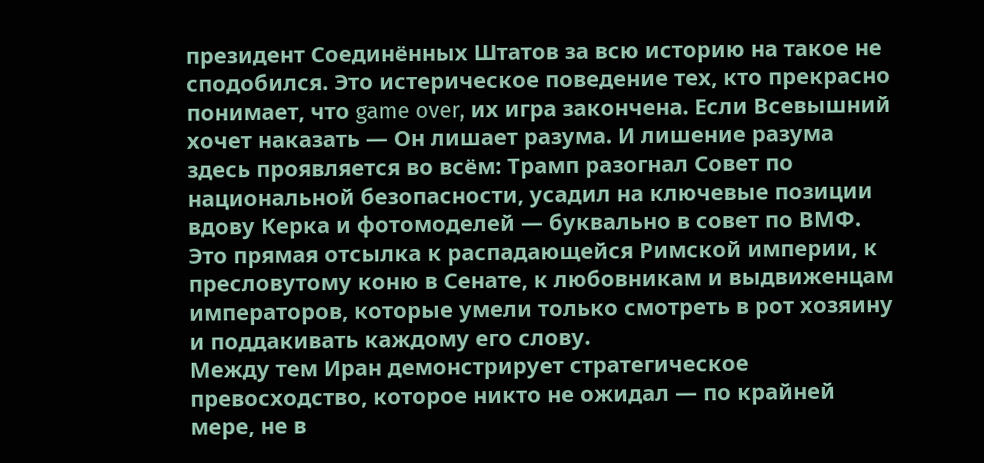президент Соединённых Штатов за всю историю на такое не сподобился. Это истерическое поведение тех, кто прекрасно понимает, что game over, их игра закончена. Если Всевышний хочет наказать — Он лишает разума. И лишение разума здесь проявляется во всём: Трамп разогнал Совет по национальной безопасности, усадил на ключевые позиции вдову Керка и фотомоделей — буквально в совет по ВМФ. Это прямая отсылка к распадающейся Римской империи, к пресловутому коню в Сенате, к любовникам и выдвиженцам императоров, которые умели только смотреть в рот хозяину и поддакивать каждому его слову.
Между тем Иран демонстрирует стратегическое превосходство, которое никто не ожидал — по крайней мере, не в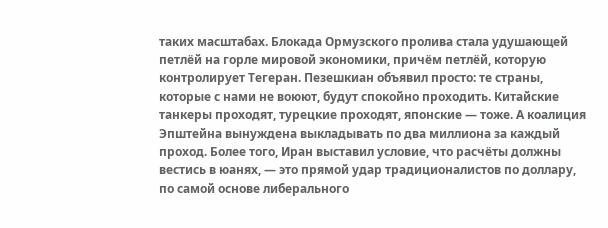таких масштабах. Блокада Ормузского пролива стала удушающей петлёй на горле мировой экономики, причём петлёй, которую контролирует Тегеран. Пезешкиан объявил просто: те страны, которые с нами не воюют, будут спокойно проходить. Китайские танкеры проходят, турецкие проходят, японские — тоже. А коалиция Эпштейна вынуждена выкладывать по два миллиона за каждый проход. Более того, Иран выставил условие, что расчёты должны вестись в юанях, — это прямой удар традиционалистов по доллару, по самой основе либерального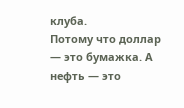клуба.
Потому что доллар — это бумажка. А нефть — это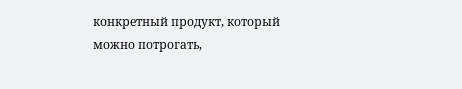конкретный продукт, который можно потрогать,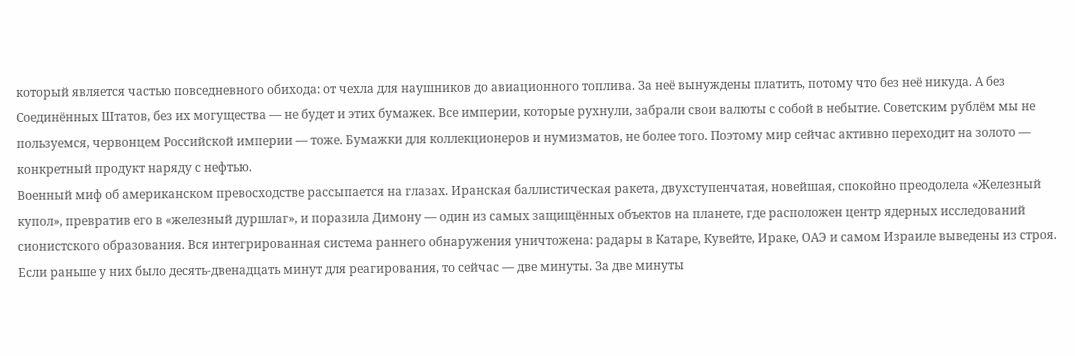который является частью повседневного обихода: от чехла для наушников до авиационного топлива. За неё вынуждены платить, потому что без неё никуда. А без Соединённых Штатов, без их могущества — не будет и этих бумажек. Все империи, которые рухнули, забрали свои валюты с собой в небытие. Советским рублём мы не пользуемся, червонцем Российской империи — тоже. Бумажки для коллекционеров и нумизматов, не более того. Поэтому мир сейчас активно переходит на золото — конкретный продукт наряду с нефтью.
Военный миф об американском превосходстве рассыпается на глазах. Иранская баллистическая ракета, двухступенчатая, новейшая, спокойно преодолела «Железный купол», превратив его в «железный дуршлаг», и поразила Димону — один из самых защищённых объектов на планете, где расположен центр ядерных исследований сионистского образования. Вся интегрированная система раннего обнаружения уничтожена: радары в Катаре, Кувейте, Ираке, ОАЭ и самом Израиле выведены из строя. Если раньше у них было десять-двенадцать минут для реагирования, то сейчас — две минуты. За две минуты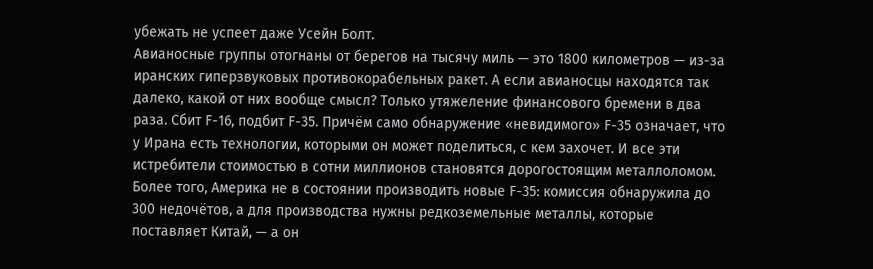убежать не успеет даже Усейн Болт.
Авианосные группы отогнаны от берегов на тысячу миль — это 1800 километров — из-за иранских гиперзвуковых противокорабельных ракет. А если авианосцы находятся так далеко, какой от них вообще смысл? Только утяжеление финансового бремени в два раза. Сбит F-16, подбит F-35. Причём само обнаружение «невидимого» F-35 означает, что у Ирана есть технологии, которыми он может поделиться, с кем захочет. И все эти истребители стоимостью в сотни миллионов становятся дорогостоящим металлоломом. Более того, Америка не в состоянии производить новые F-35: комиссия обнаружила до 300 недочётов, а для производства нужны редкоземельные металлы, которые поставляет Китай, — а он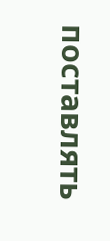поставлять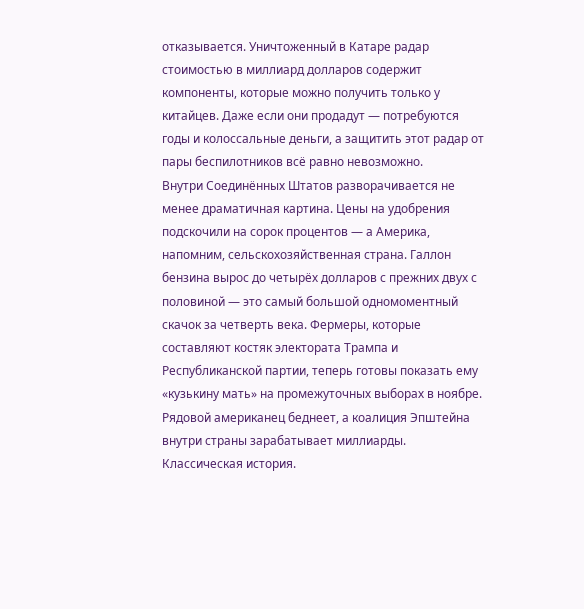отказывается. Уничтоженный в Катаре радар стоимостью в миллиард долларов содержит компоненты, которые можно получить только у китайцев. Даже если они продадут — потребуются годы и колоссальные деньги, а защитить этот радар от пары беспилотников всё равно невозможно.
Внутри Соединённых Штатов разворачивается не менее драматичная картина. Цены на удобрения подскочили на сорок процентов — а Америка, напомним, сельскохозяйственная страна. Галлон бензина вырос до четырёх долларов с прежних двух с половиной — это самый большой одномоментный скачок за четверть века. Фермеры, которые составляют костяк электората Трампа и Республиканской партии, теперь готовы показать ему «кузькину мать» на промежуточных выборах в ноябре. Рядовой американец беднеет, а коалиция Эпштейна внутри страны зарабатывает миллиарды. Классическая история.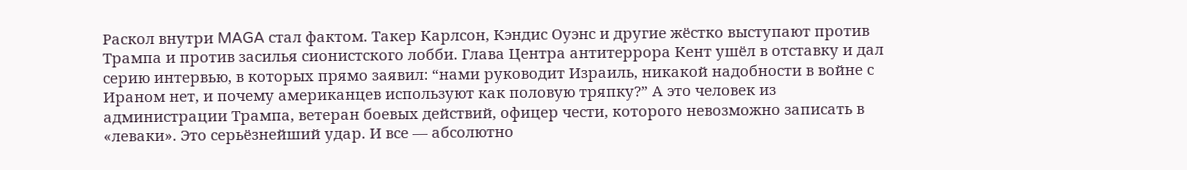Раскол внутри MAGA стал фактом. Такер Карлсон, Кэндис Оуэнс и другие жёстко выступают против Трампа и против засилья сионистского лобби. Глава Центра антитеррора Кент ушёл в отставку и дал серию интервью, в которых прямо заявил: “нами руководит Израиль, никакой надобности в войне с Ираном нет, и почему американцев используют как половую тряпку?” А это человек из администрации Трампа, ветеран боевых действий, офицер чести, которого невозможно записать в «леваки». Это серьёзнейший удар. И все — абсолютно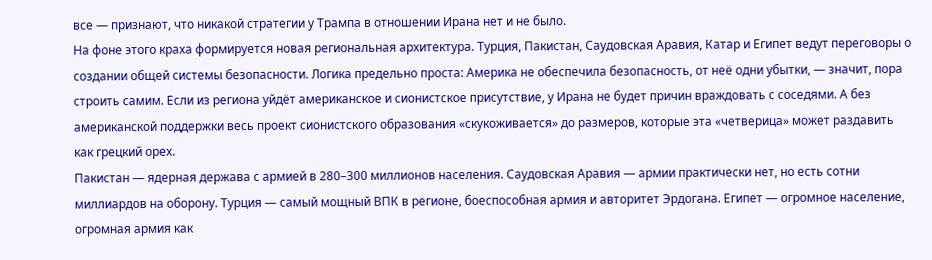все — признают, что никакой стратегии у Трампа в отношении Ирана нет и не было.
На фоне этого краха формируется новая региональная архитектура. Турция, Пакистан, Саудовская Аравия, Катар и Египет ведут переговоры о создании общей системы безопасности. Логика предельно проста: Америка не обеспечила безопасность, от неё одни убытки, — значит, пора строить самим. Если из региона уйдёт американское и сионистское присутствие, у Ирана не будет причин враждовать с соседями. А без американской поддержки весь проект сионистского образования «скукоживается» до размеров, которые эта «четверица» может раздавить как грецкий орех.
Пакистан — ядерная держава с армией в 280–300 миллионов населения. Саудовская Аравия — армии практически нет, но есть сотни миллиардов на оборону. Турция — самый мощный ВПК в регионе, боеспособная армия и авторитет Эрдогана. Египет — огромное население, огромная армия как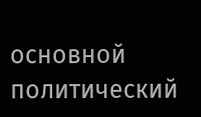основной политический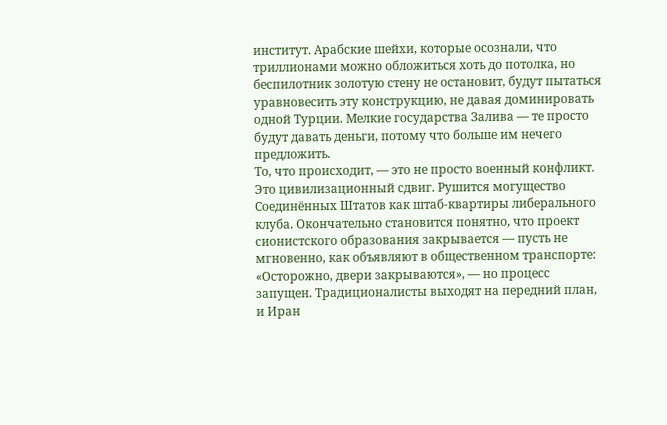институт. Арабские шейхи, которые осознали, что триллионами можно обложиться хоть до потолка, но беспилотник золотую стену не остановит, будут пытаться уравновесить эту конструкцию, не давая доминировать одной Турции. Мелкие государства Залива — те просто будут давать деньги, потому что больше им нечего предложить.
То, что происходит, — это не просто военный конфликт. Это цивилизационный сдвиг. Рушится могущество Соединённых Штатов как штаб-квартиры либерального клуба. Окончательно становится понятно, что проект сионистского образования закрывается — пусть не мгновенно, как объявляют в общественном транспорте: «Осторожно, двери закрываются», — но процесс запущен. Традиционалисты выходят на передний план, и Иран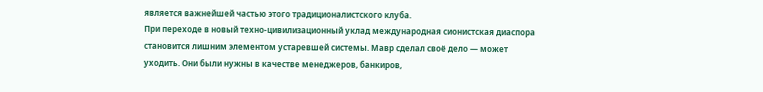является важнейшей частью этого традиционалистского клуба.
При переходе в новый техно-цивилизационный уклад международная сионистская диаспора становится лишним элементом устаревшей системы. Мавр сделал своё дело — может уходить. Они были нужны в качестве менеджеров, банкиров,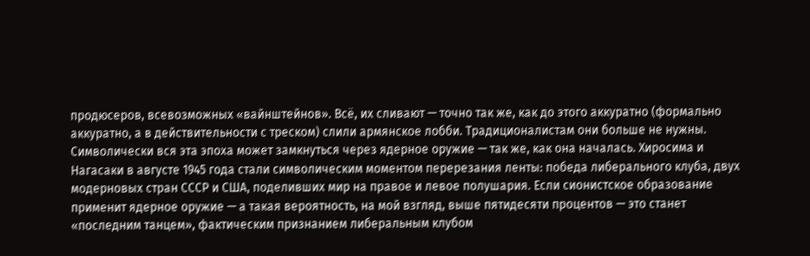продюсеров, всевозможных «вайнштейнов». Всё, их сливают — точно так же, как до этого аккуратно (формально аккуратно, а в действительности с треском) слили армянское лобби. Традиционалистам они больше не нужны.
Символически вся эта эпоха может замкнуться через ядерное оружие — так же, как она началась. Хиросима и Нагасаки в августе 1945 года стали символическим моментом перерезания ленты: победа либерального клуба, двух модерновых стран СССР и США, поделивших мир на правое и левое полушария. Если сионистское образование применит ядерное оружие — а такая вероятность, на мой взгляд, выше пятидесяти процентов — это станет «последним танцем», фактическим признанием либеральным клубом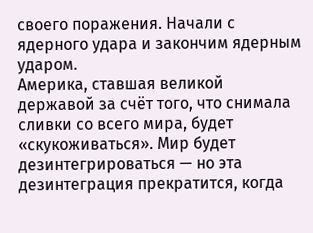своего поражения. Начали с ядерного удара и закончим ядерным ударом.
Америка, ставшая великой державой за счёт того, что снимала сливки со всего мира, будет «скукоживаться». Мир будет дезинтегрироваться — но эта дезинтеграция прекратится, когда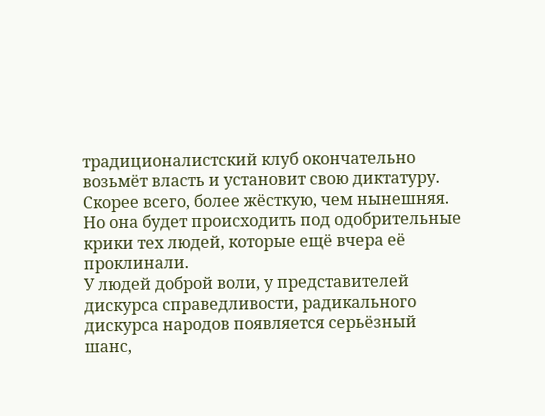традиционалистский клуб окончательно возьмёт власть и установит свою диктатуру. Скорее всего, более жёсткую, чем нынешняя. Но она будет происходить под одобрительные крики тех людей, которые ещё вчера её проклинали.
У людей доброй воли, у представителей дискурса справедливости, радикального дискурса народов появляется серьёзный шанс,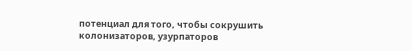потенциал для того, чтобы сокрушить колонизаторов, узурпаторов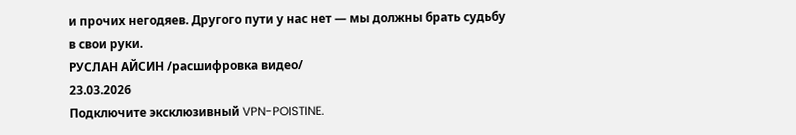и прочих негодяев. Другого пути у нас нет — мы должны брать судьбу в свои руки.
РУСЛАН АЙСИН /расшифровка видео/
23.03.2026
Подключите эксклюзивный VPN-POISTINE.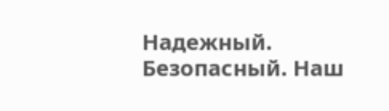Надежный. Безопасный. Наш